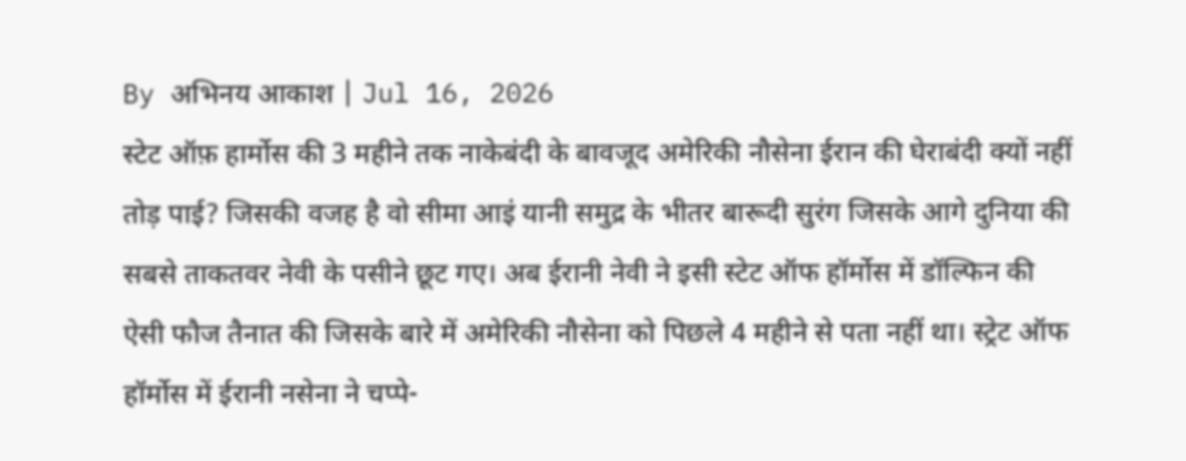By अभिनय आकाश | Jul 16, 2026
स्टेट ऑफ़ हार्मोस की 3 महीने तक नाकेबंदी के बावजूद अमेरिकी नौसेना ईरान की घेराबंदी क्यों नहीं तोड़ पाई? जिसकी वजह है वो सीमा आइं यानी समुद्र के भीतर बारूदी सुरंग जिसके आगे दुनिया की सबसे ताकतवर नेवी के पसीने छूट गए। अब ईरानी नेवी ने इसी स्टेट ऑफ हॉर्मोस में डॉल्फिन की ऐसी फौज तैनात की जिसके बारे में अमेरिकी नौसेना को पिछले 4 महीने से पता नहीं था। स्ट्रेट ऑफ हॉर्मोस में ईरानी नसेना ने चप्पे-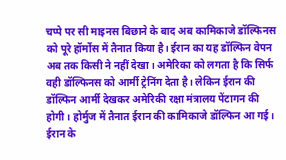चप्पे पर सी माइनस बिछाने के बाद अब कामिकाजे डॉल्फिनस को पूरे हॉर्मोस में तैनात किया है। ईरान का यह डॉल्फिन वेपन अब तक किसी ने नहीं देखा। अमेरिका को लगता है कि सिर्फ वही डॉल्फिनस को आर्मी ट्रेनिंग देता है। लेकिन ईरान की डॉल्फिन आर्मी देखकर अमेरिकी रक्षा मंत्रालय पेंटागन की होगी। होर्मुज में तैनात ईरान की कामिकाजे डॉल्फिन आ गई।
ईरान के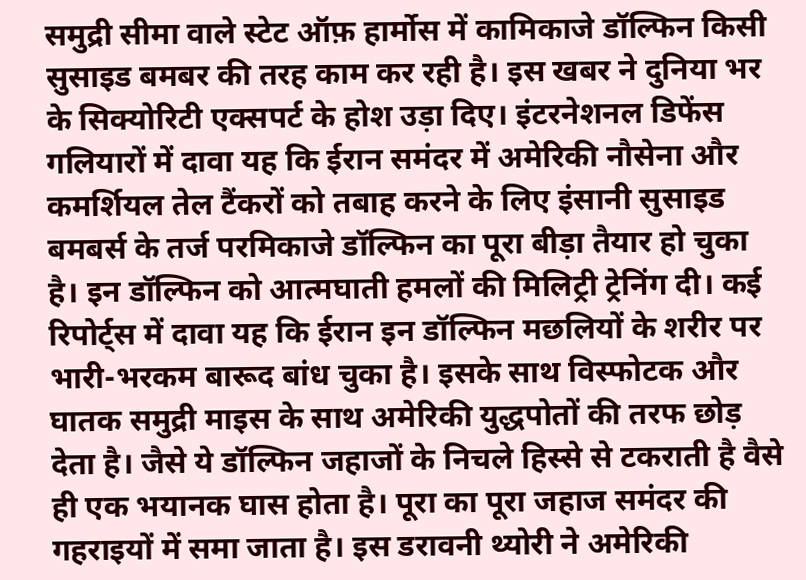समुद्री सीमा वाले स्टेट ऑफ़ हार्मोस में कामिकाजे डॉल्फिन किसी सुसाइड बमबर की तरह काम कर रही है। इस खबर ने दुनिया भर के सिक्योरिटी एक्सपर्ट के होश उड़ा दिए। इंटरनेशनल डिफेंस गलियारों में दावा यह कि ईरान समंदर में अमेरिकी नौसेना और कमर्शियल तेल टैंकरों को तबाह करने के लिए इंसानी सुसाइड बमबर्स के तर्ज परमिकाजे डॉल्फिन का पूरा बीड़ा तैयार हो चुका है। इन डॉल्फिन को आत्मघाती हमलों की मिलिट्री ट्रेनिंग दी। कई रिपोर्ट्स में दावा यह कि ईरान इन डॉल्फिन मछलियों के शरीर पर भारी-भरकम बारूद बांध चुका है। इसके साथ विस्फोटक और घातक समुद्री माइस के साथ अमेरिकी युद्धपोतों की तरफ छोड़ देता है। जैसे ये डॉल्फिन जहाजों के निचले हिस्से से टकराती है वैसे ही एक भयानक घास होता है। पूरा का पूरा जहाज समंदर की गहराइयों में समा जाता है। इस डरावनी थ्योरी ने अमेरिकी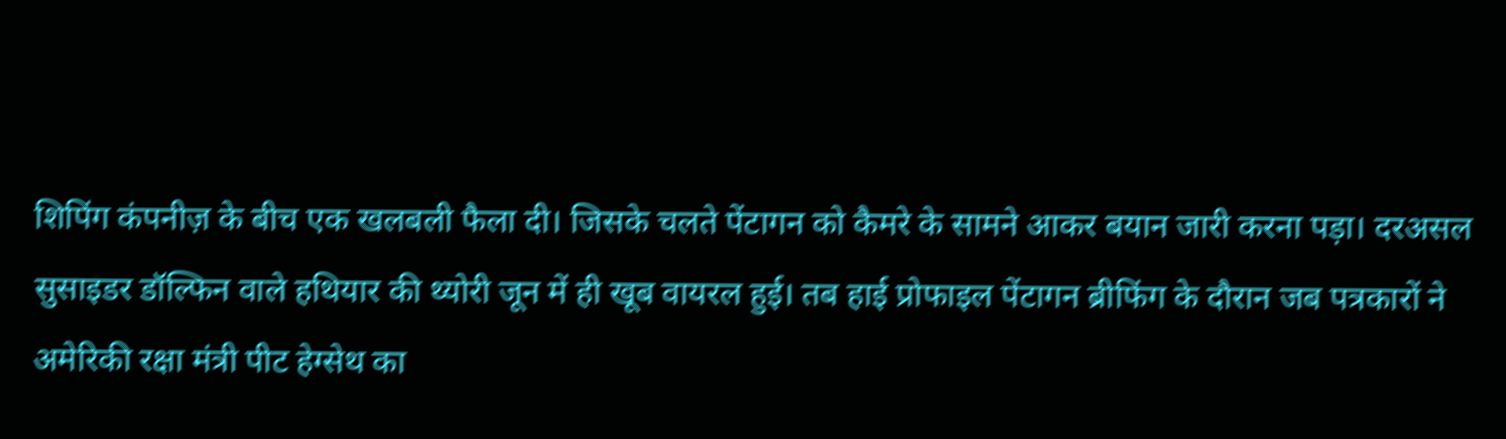शिपिंग कंपनीज़ के बीच एक खलबली फैला दी। जिसके चलते पेंटागन को कैमरे के सामने आकर बयान जारी करना पड़ा। दरअसल सुसाइडर डॉल्फिन वाले हथियार की थ्योरी जून में ही खूब वायरल हुई। तब हाई प्रोफाइल पेंटागन ब्रीफिंग के दौरान जब पत्रकारों ने अमेरिकी रक्षा मंत्री पीट हेग्सेथ का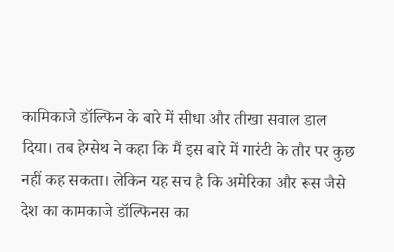कामिकाजे डॉल्फिन के बारे में सीधा और तीखा सवाल डाल दिया। तब हेग्सेथ ने कहा कि मैं इस बारे में गारंटी के तौर पर कुछ नहीं कह सकता। लेकिन यह सच है कि अमेरिका और रूस जैसे देश का कामकाजे डॉल्फिनस का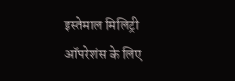इस्तेमाल मिलिट्री ऑपरेशंस के लिए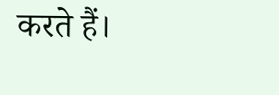करते हैं।